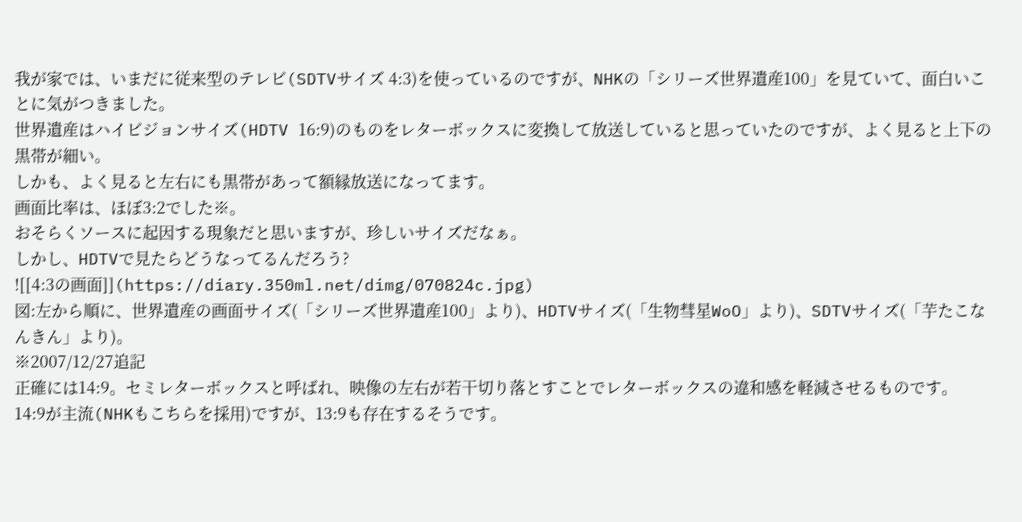我が家では、いまだに従来型のテレビ(SDTVサイズ 4:3)を使っているのですが、NHKの「シリーズ世界遺産100」を見ていて、面白いことに気がつきました。
世界遺産はハイビジョンサイズ(HDTV 16:9)のものをレターボックスに変換して放送していると思っていたのですが、よく見ると上下の黒帯が細い。
しかも、よく見ると左右にも黒帯があって額縁放送になってます。
画面比率は、ほぼ3:2でした※。
おそらくソースに起因する現象だと思いますが、珍しいサイズだなぁ。
しかし、HDTVで見たらどうなってるんだろう?
![[4:3の画面]](https://diary.350ml.net/dimg/070824c.jpg)
図:左から順に、世界遺産の画面サイズ(「シリーズ世界遺産100」より)、HDTVサイズ(「生物彗星WoO」より)、SDTVサイズ(「芋たこなんきん」より)。
※2007/12/27追記
正確には14:9。セミレターボックスと呼ばれ、映像の左右が若干切り落とすことでレターボックスの違和感を軽減させるものです。
14:9が主流(NHKもこちらを採用)ですが、13:9も存在するそうです。